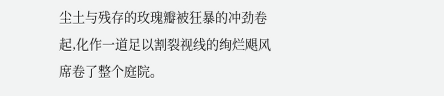尘土与残存的玫瑰瓣被狂暴的冲劲卷起,化作一道足以割裂视线的绚烂飓风席卷了整个庭院。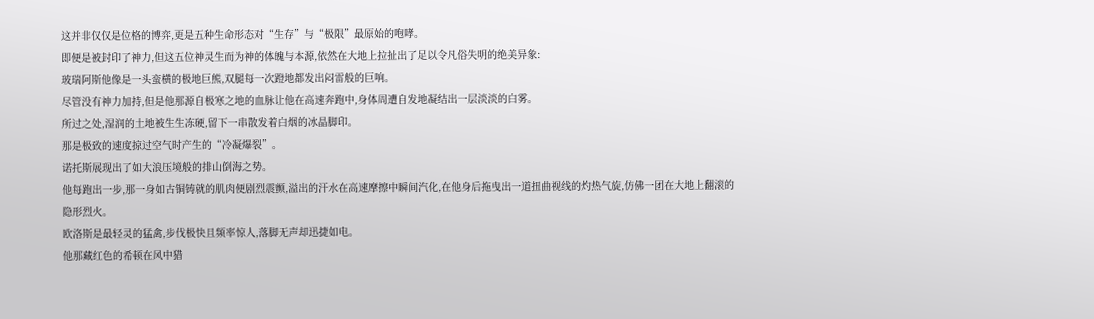这并非仅仅是位格的博弈,更是五种生命形态对“生存”与“极限”最原始的咆哮。
即便是被封印了神力,但这五位神灵生而为神的体魄与本源,依然在大地上拉扯出了足以令凡俗失明的绝美异象:
玻瑞阿斯他像是一头蛮横的极地巨熊,双腿每一次蹬地都发出闷雷般的巨响。
尽管没有神力加持,但是他那源自极寒之地的血脉让他在高速奔跑中,身体周遭自发地凝结出一层淡淡的白雾。
所过之处,湿润的土地被生生冻硬,留下一串散发着白烟的冰晶脚印。
那是极致的速度掠过空气时产生的“冷凝爆裂”。
诺托斯展现出了如大浪压境般的排山倒海之势。
他每跑出一步,那一身如古铜铸就的肌肉便剧烈震颤,溢出的汗水在高速摩擦中瞬间汽化,在他身后拖曳出一道扭曲视线的灼热气旋,仿佛一团在大地上翻滚的隐形烈火。
欧洛斯是最轻灵的猛禽,步伐极快且频率惊人,落脚无声却迅捷如电。
他那藏红色的希顿在风中猎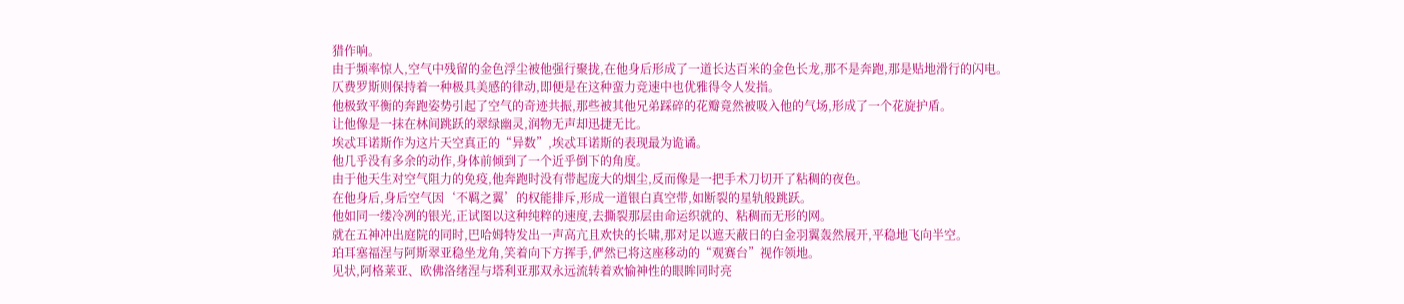猎作响。
由于频率惊人,空气中残留的金色浮尘被他强行聚拢,在他身后形成了一道长达百米的金色长龙,那不是奔跑,那是贴地滑行的闪电。
仄费罗斯则保持着一种极具美感的律动,即便是在这种蛮力竞速中也优雅得令人发指。
他极致平衡的奔跑姿势引起了空气的奇迹共振,那些被其他兄弟踩碎的花瓣竟然被吸入他的气场,形成了一个花旋护盾。
让他像是一抹在林间跳跃的翠绿幽灵,润物无声却迅捷无比。
埃忒耳诺斯作为这片天空真正的“异数”,埃忒耳诺斯的表现最为诡谲。
他几乎没有多余的动作,身体前倾到了一个近乎倒下的角度。
由于他天生对空气阻力的免疫,他奔跑时没有带起庞大的烟尘,反而像是一把手术刀切开了粘稠的夜色。
在他身后,身后空气因‘不羁之翼’的权能排斥,形成一道银白真空带,如断裂的星轨般跳跃。
他如同一缕冷冽的银光,正试图以这种纯粹的速度,去撕裂那层由命运织就的、粘稠而无形的网。
就在五神冲出庭院的同时,巴哈姆特发出一声高亢且欢快的长啸,那对足以遮天蔽日的白金羽翼轰然展开,平稳地飞向半空。
珀耳塞福涅与阿斯翠亚稳坐龙角,笑着向下方挥手,俨然已将这座移动的“观赛台”视作领地。
见状,阿格莱亚、欧佛洛绪涅与塔利亚那双永远流转着欢愉神性的眼眸同时亮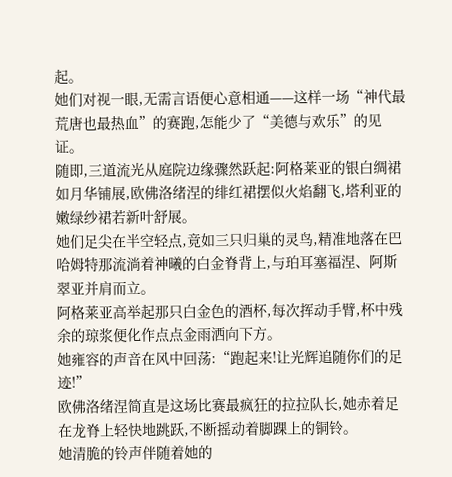起。
她们对视一眼,无需言语便心意相通——这样一场“神代最荒唐也最热血”的赛跑,怎能少了“美德与欢乐”的见证。
随即,三道流光从庭院边缘骤然跃起:阿格莱亚的银白绸裙如月华铺展,欧佛洛绪涅的绯红裙摆似火焰翻飞,塔利亚的嫩绿纱裙若新叶舒展。
她们足尖在半空轻点,竟如三只归巢的灵鸟,精准地落在巴哈姆特那流淌着神曦的白金脊背上,与珀耳塞福涅、阿斯翠亚并肩而立。
阿格莱亚高举起那只白金色的酒杯,每次挥动手臂,杯中残余的琼浆便化作点点金雨洒向下方。
她雍容的声音在风中回荡:“跑起来!让光辉追随你们的足迹!”
欧佛洛绪涅简直是这场比赛最疯狂的拉拉队长,她赤着足在龙脊上轻快地跳跃,不断摇动着脚踝上的铜铃。
她清脆的铃声伴随着她的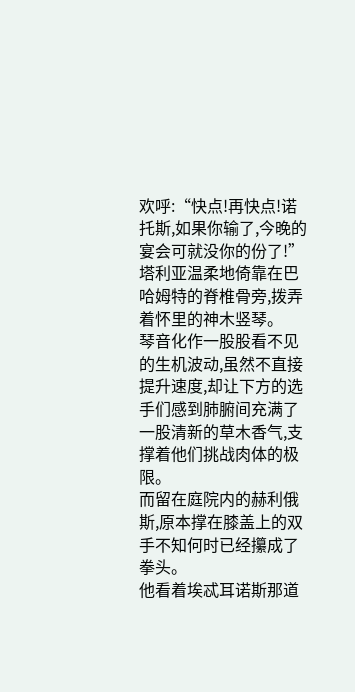欢呼:“快点!再快点!诺托斯,如果你输了,今晚的宴会可就没你的份了!”
塔利亚温柔地倚靠在巴哈姆特的脊椎骨旁,拨弄着怀里的神木竖琴。
琴音化作一股股看不见的生机波动,虽然不直接提升速度,却让下方的选手们感到肺腑间充满了一股清新的草木香气,支撑着他们挑战肉体的极限。
而留在庭院内的赫利俄斯,原本撑在膝盖上的双手不知何时已经攥成了拳头。
他看着埃忒耳诺斯那道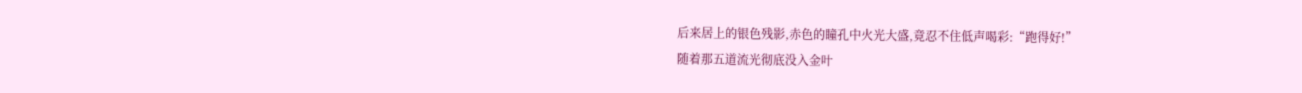后来居上的银色残影,赤色的瞳孔中火光大盛,竟忍不住低声喝彩:“跑得好!”
随着那五道流光彻底没入金叶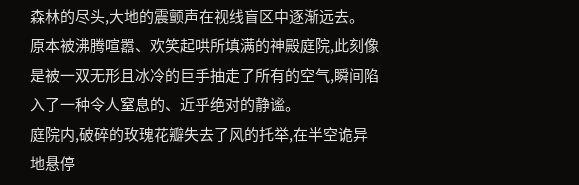森林的尽头,大地的震颤声在视线盲区中逐渐远去。
原本被沸腾喧嚣、欢笑起哄所填满的神殿庭院,此刻像是被一双无形且冰冷的巨手抽走了所有的空气,瞬间陷入了一种令人窒息的、近乎绝对的静谧。
庭院内,破碎的玫瑰花瓣失去了风的托举,在半空诡异地悬停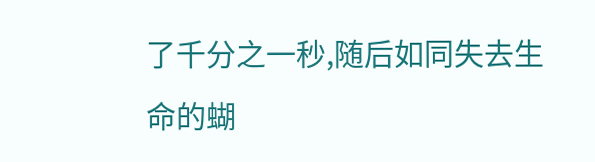了千分之一秒,随后如同失去生命的蝴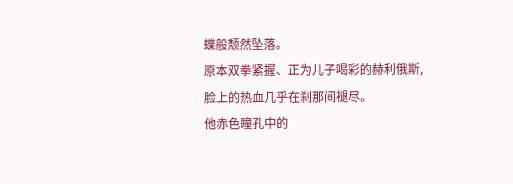蝶般颓然坠落。
原本双拳紧握、正为儿子喝彩的赫利俄斯,脸上的热血几乎在刹那间褪尽。
他赤色瞳孔中的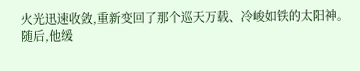火光迅速收敛,重新变回了那个巡天万载、冷峻如铁的太阳神。
随后,他缓